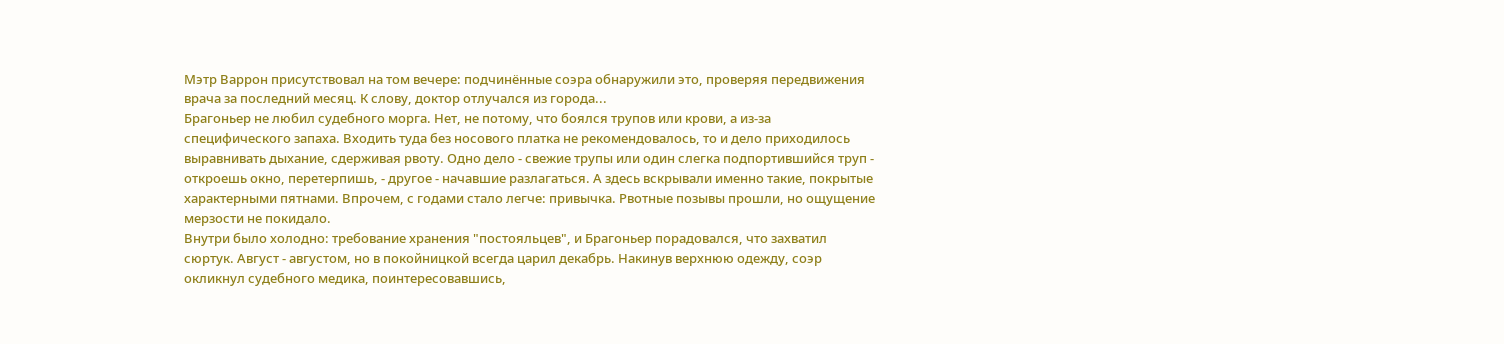Мэтр Варрон присутствовал на том вечере: подчинённые соэра обнаружили это, проверяя передвижения врача за последний месяц. К слову, доктор отлучался из города...
Брагоньер не любил судебного морга. Нет, не потому, что боялся трупов или крови, а из-за специфического запаха. Входить туда без носового платка не рекомендовалось, то и дело приходилось выравнивать дыхание, сдерживая рвоту. Одно дело - свежие трупы или один слегка подпортившийся труп - откроешь окно, перетерпишь, - другое - начавшие разлагаться. А здесь вскрывали именно такие, покрытые характерными пятнами. Впрочем, с годами стало легче: привычка. Рвотные позывы прошли, но ощущение мерзости не покидало.
Внутри было холодно: требование хранения "постояльцев", и Брагоньер порадовался, что захватил сюртук. Август - августом, но в покойницкой всегда царил декабрь. Накинув верхнюю одежду, соэр окликнул судебного медика, поинтересовавшись,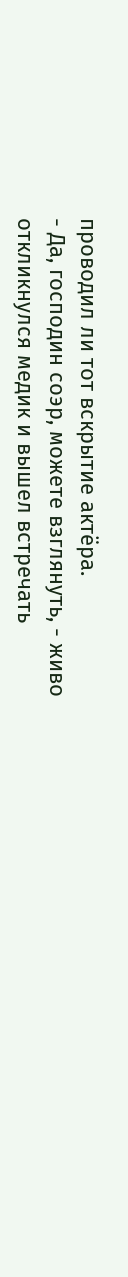проводил ли тот вскрытие актёра.
- Да, господин соэр, можете взглянуть, - живо откликнулся медик и вышел встречать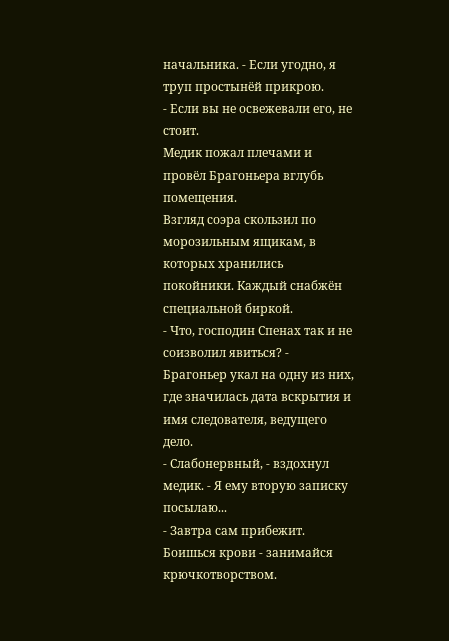начальника. - Если угодно, я труп простынёй прикрою.
- Если вы не освежевали его, не стоит.
Медик пожал плечами и провёл Брагоньера вглубь помещения.
Взгляд соэра скользил по морозильным ящикам, в которых хранились покойники. Каждый снабжён специальной биркой.
- Что, господин Спенах так и не соизволил явиться? - Брагоньер укал на одну из них, где значилась дата вскрытия и имя следователя, ведущего дело.
- Слабонервный, - вздохнул медик. - Я ему вторую записку посылаю...
- Завтра сам прибежит. Боишься крови - занимайся крючкотворством.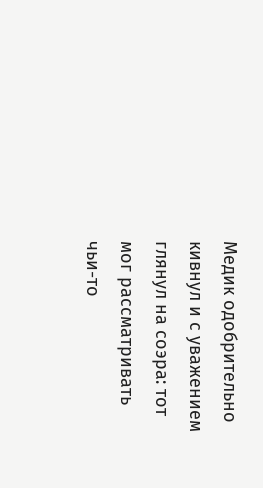Медик одобрительно кивнул и с уважением глянул на соэра: тот мог рассматривать чьи-то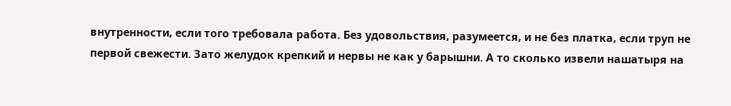внутренности, если того требовала работа. Без удовольствия, разумеется, и не без платка, если труп не первой свежести. Зато желудок крепкий и нервы не как у барышни. А то сколько извели нашатыря на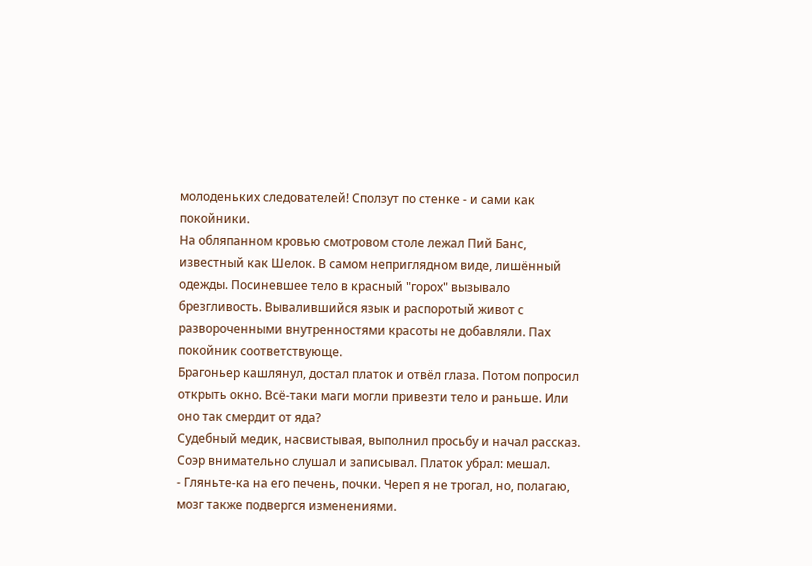молоденьких следователей! Сползут по стенке - и сами как покойники.
На обляпанном кровью смотровом столе лежал Пий Банс, известный как Шелок. В самом неприглядном виде, лишённый одежды. Посиневшее тело в красный "горох" вызывало брезгливость. Вывалившийся язык и распоротый живот с развороченными внутренностями красоты не добавляли. Пах покойник соответствующе.
Брагоньер кашлянул, достал платок и отвёл глаза. Потом попросил открыть окно. Всё-таки маги могли привезти тело и раньше. Или оно так смердит от яда?
Судебный медик, насвистывая, выполнил просьбу и начал рассказ. Соэр внимательно слушал и записывал. Платок убрал: мешал.
- Гляньте-ка на его печень, почки. Череп я не трогал, но, полагаю, мозг также подвергся изменениями.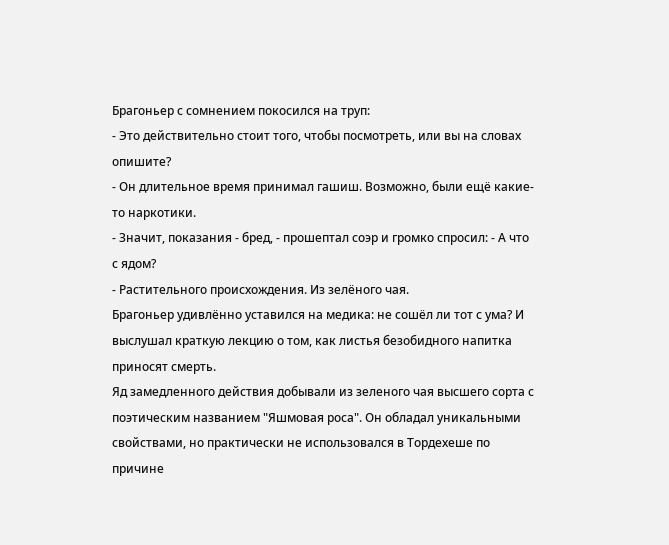Брагоньер с сомнением покосился на труп:
- Это действительно стоит того, чтобы посмотреть, или вы на словах опишите?
- Он длительное время принимал гашиш. Возможно, были ещё какие-то наркотики.
- Значит, показания - бред, - прошептал соэр и громко спросил: - А что с ядом?
- Растительного происхождения. Из зелёного чая.
Брагоньер удивлённо уставился на медика: не сошёл ли тот с ума? И выслушал краткую лекцию о том, как листья безобидного напитка приносят смерть.
Яд замедленного действия добывали из зеленого чая высшего сорта с поэтическим названием "Яшмовая роса". Он обладал уникальными свойствами, но практически не использовался в Тордехеше по причине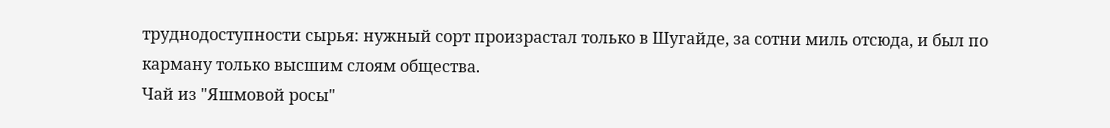труднодоступности сырья: нужный сорт произрастал только в Шугайде, за сотни миль отсюда, и был по карману только высшим слоям общества.
Чай из "Яшмовой росы"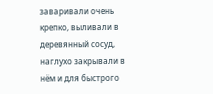заваривали очень крепко, выливали в деревянный сосуд, наглухо закрывали в нём и для быстрого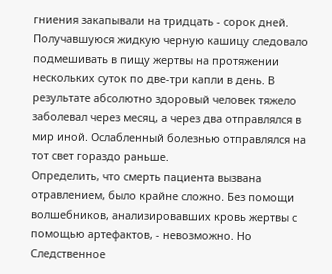гниения закапывали на тридцать - сорок дней. Получавшуюся жидкую черную кашицу следовало подмешивать в пищу жертвы на протяжении нескольких суток по две-три капли в день. В результате абсолютно здоровый человек тяжело заболевал через месяц, а через два отправлялся в мир иной. Ослабленный болезнью отправлялся на тот свет гораздо раньше.
Определить, что смерть пациента вызвана отравлением, было крайне сложно. Без помощи волшебников, анализировавших кровь жертвы с помощью артефактов, - невозможно. Но Следственное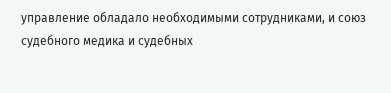управление обладало необходимыми сотрудниками, и союз судебного медика и судебных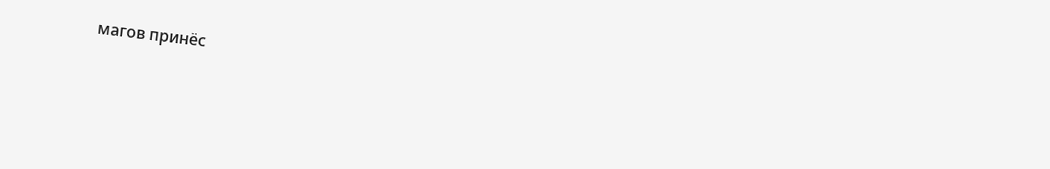магов принёс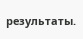результаты.